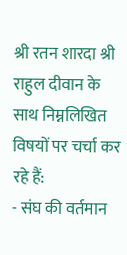श्री रतन शारदा श्री राहुल दीवान के साथ निम्नलिखित विषयों पर चर्चा कर रहे हैं:
- संघ की वर्तमान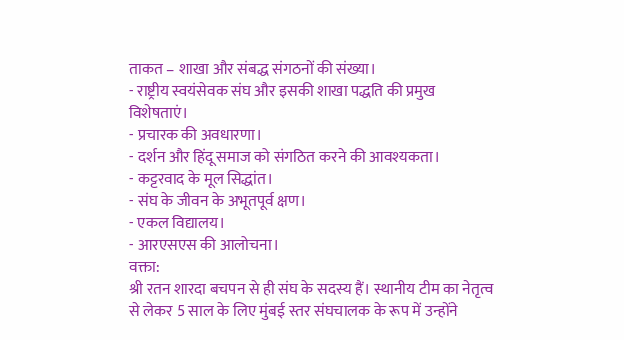ताकत – शाखा और संबद्ध संगठनों की संख्या।
- राष्ट्रीय स्वयंसेवक संघ और इसकी शाखा पद्धति की प्रमुख विशेषताएं।
- प्रचारक की अवधारणा।
- दर्शन और हिंदू समाज को संगठित करने की आवश्यकता।
- कट्टरवाद के मूल सिद्धांत।
- संघ के जीवन के अभूतपूर्व क्षण।
- एकल विद्यालय।
- आरएसएस की आलोचना।
वक्ता:
श्री रतन शारदा बचपन से ही संघ के सदस्य हैं। स्थानीय टीम का नेतृत्व से लेकर 5 साल के लिए मुंबई स्तर संघचालक के रूप में उन्होंने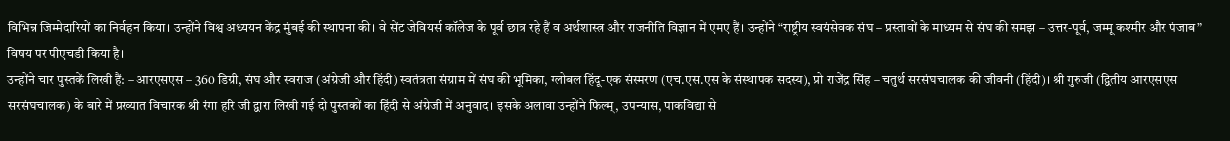विभिन्न जिम्मेदारियों का निर्वहन किया। उन्होंने विश्व अध्ययन केंद्र मुंबई की स्थापना की। वे सेंट जेवियर्स कॉलेज के पूर्व छात्र रहे हैं व अर्थशास्त्र और राजनीति विज्ञान में एमए हैं। उन्होंने “राष्ट्रीय स्वयंसेवक संघ – प्रस्तावों के माध्यम से संघ की समझ – उत्तर-पूर्व, जम्मू कश्मीर और पंजाब” विषय पर पीएचडी किया है।
उन्होंने चार पुस्तकें लिखी हैं: – आरएसएस – 360 डिग्री, संघ और स्वराज (अंग्रेजी और हिंदी) स्वतंत्रता संग्राम में संघ की भूमिका, ग्लोबल हिंदू-एक संस्मरण (एच.एस.एस के संस्थापक सदस्य), प्रो राजेंद्र सिंह – चतुर्थ सरसंघचालक की जीवनी (हिंदी)। श्री गुरुजी (द्वितीय आरएसएस सरसंघचालक) के बारे में प्रख्यात विचारक श्री रंगा हरि जी द्वारा लिखी गई दो पुस्तकों का हिंदी से अंग्रेजी में अनुवाद। इसके अलावा उन्होंने फिल्म्, उपन्यास, पाकविद्या से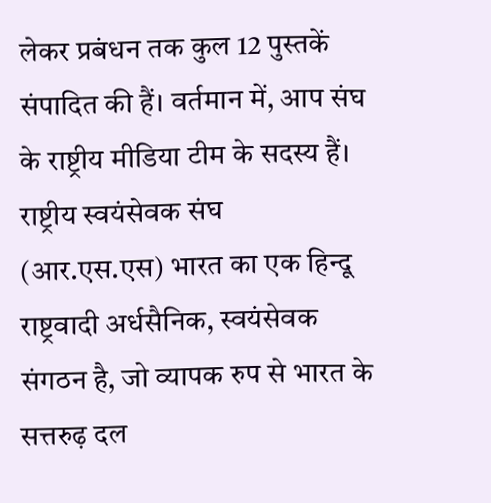लेकर प्रबंधन तक कुल 12 पुस्तकें संपादित की हैं। वर्तमान में, आप संघ के राष्ट्रीय मीडिया टीम के सदस्य हैं।
राष्ट्रीय स्वयंसेवक संघ (आर.एस.एस) भारत का एक हिन्दू राष्ट्रवादी अर्धसैनिक, स्वयंसेवक संगठन है, जो व्यापक रुप से भारत के सत्तरुढ़ दल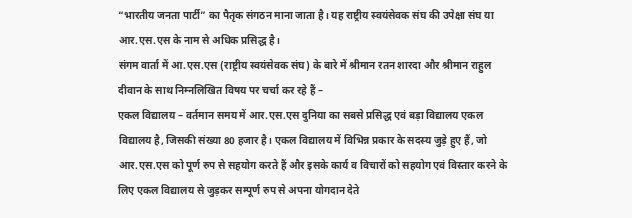“भारतीय जनता पार्टी” का पैतृक संगठन माना जाता है। यह राष्ट्रीय स्वयंसेवक संघ की उपेक्षा संघ या आर.एस.एस के नाम से अधिक प्रसिद्ध है।
संगम वार्ता में आ.एस.एस (राष्ट्रीय स्वयंसेवक संघ) के बारे में श्रीमान रतन शारदा और श्रीमान राहुल दीवान के साथ निम्नलिखित विषय पर चर्चा कर रहे हैं –
एकल विद्यालय – वर्तमान समय में आर.एस.एस दुनिया का सबसे प्रसिद्ध एवं बड़ा विद्यालय एकल विद्यालय है, जिसकी संख्या 80 हजार है। एकल विद्यालय में विभिन्न प्रकार के सदस्य जुड़े हुए हैं, जो आर.एस.एस को पूर्ण रुप से सहयोग करते हैं और इसके कार्य व विचारों को सहयोग एवं विस्तार करने के लिए एकल विद्यालय से जुड़कर सम्पूर्ण रुप से अपना योगदान देते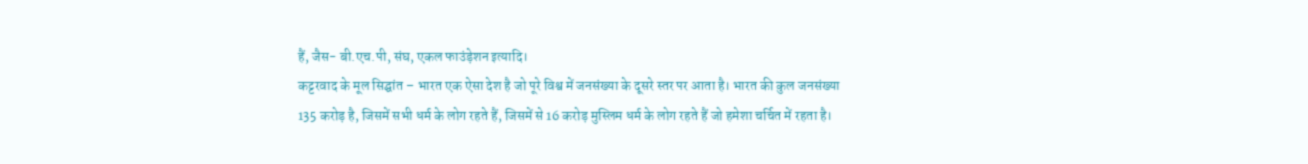हैं, जैस- बी.एच.पी, संघ, एकल फाउंड़ेशन इत्यादि।
कट्टरवाद के मूल सिद्घांत – भारत एक ऐसा देश है जो पूरे विश्व में जनसंख्या के दूसरे स्तर पर आता है। भारत की कुल जनसंख्या 135 करोड़ है, जिसमें सभी धर्म के लोग रहते हैं, जिसमें से 16 करोड़ मुस्लिम धर्म के लोग रहते हैं जो हमेशा चर्चित में रहता है।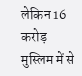लेकिन 16 करोड़ मुस्लिम में से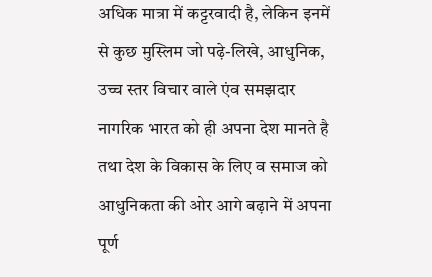अधिक मात्रा में कट्टरवादी है, लेकिन इनमें से कुछ मुस्लिम जो पढ़े-लिखे, आधुनिक, उच्च स्तर विचार वाले एंव समझदार नागरिक भारत को ही अपना देश मानते है तथा देश के विकास के लिए व समाज को आधुनिकता की ओर आगे बढ़ाने में अपना पूर्ण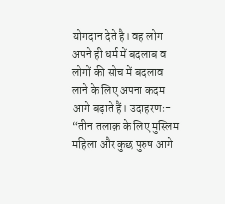योगदान देते है। वह लोग अपने ही धर्म में बदलाब व लोगों की सोच में बदलाव लाने के लिए अपना कदम आगे बढ़ाते हैं। उदाहरणः- “तीन तलाक़ के लिए मुस्लिम महिला और कुछ पुरुष आगे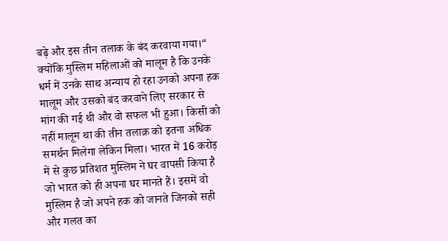बढ़े और इस तीन तलाक के बंद करवाया गया।“ क्योंकि मुस्लिम महिलाओं को मालूम है कि उनके धर्म में उनके साथ अन्याय हो रहा उनको अपना हक मालूम और उसको बंद करवाने लिए सरकार से मांग की गई थी और वो सफल भी हुआ। किसी को नहीं मालूम था की तीन तलाक़ को इतना अधिक समर्थन मिलेगा लेकिन मिला। भारत में 16 करोड़ में से कुछ प्रतिशत मुस्लिम ने घर वापसी किया है जो भारत को ही अपना घर मानते हैं। इसमें वो मुस्लिम है जो अपने हक को जानते जिनको सही और गलत का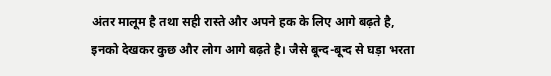अंतर मालूम है तथा सही रास्ते और अपने हक के लिए आगे बढ़ते है, इनको देखकर कुछ और लोग आगे बढ़ते है। जैसे बून्द-बून्द से घड़ा भरता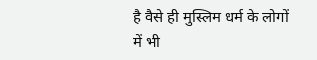है वैसे ही मुस्लिम धर्म के लोगों में भी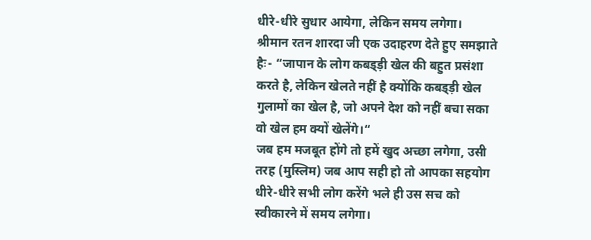धीरे-धीरे सुधार आयेगा, लेकिन समय लगेगा।
श्रीमान रतन शारदा जी एक उदाहरण देते हुए समझाते हैः- “जापान के लोग कबड्ड़ी खेल की बहुत प्रसंशा करते है, लेकिन खेलते नहीं है क्योंकि कबड्ड़ी खेल गुलामों का खेल है, जो अपने देश को नहीं बचा सका वो खेल हम क्यों खेलेंगे।“
जब हम मजबूत होंगे तो हमें खुद अच्छा लगेगा, उसी तरह (मुस्लिम) जब आप सही हो तो आपका सहयोग धीरे-धीरे सभी लोग करेंगे भले ही उस सच को स्वीकारने में समय लगेगा।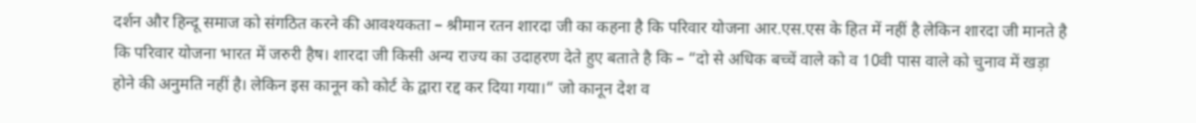दर्शन और हिन्दू समाज को संगठित करने की आवश्यकता – श्रीमान रतन शारदा जी का कहना है कि परिवार योजना आर.एस.एस के हित में नहीं है लेकिन शारदा जी मानते है कि परिवार योजना भारत में जरुरी हैष। शारदा जी किसी अन्य राज्य का उदाहरण देते हुए बताते है कि – “दो से अधिक बच्चें वाले को व 10वी पास वाले को चुनाव में खड़ा होने की अनुमति नहीं है। लेकिन इस कानून को कोर्ट के द्वारा रद्द कर दिया गया।“ जो कानून देश व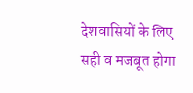देशवासियों के लिए सही व मजबूत होगा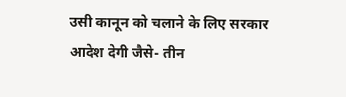उसी कानून को चलाने के लिए सरकार आदेश देगी जैसे- तीन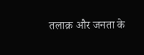तलाक़ और जनता के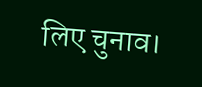लिए चुनाव।